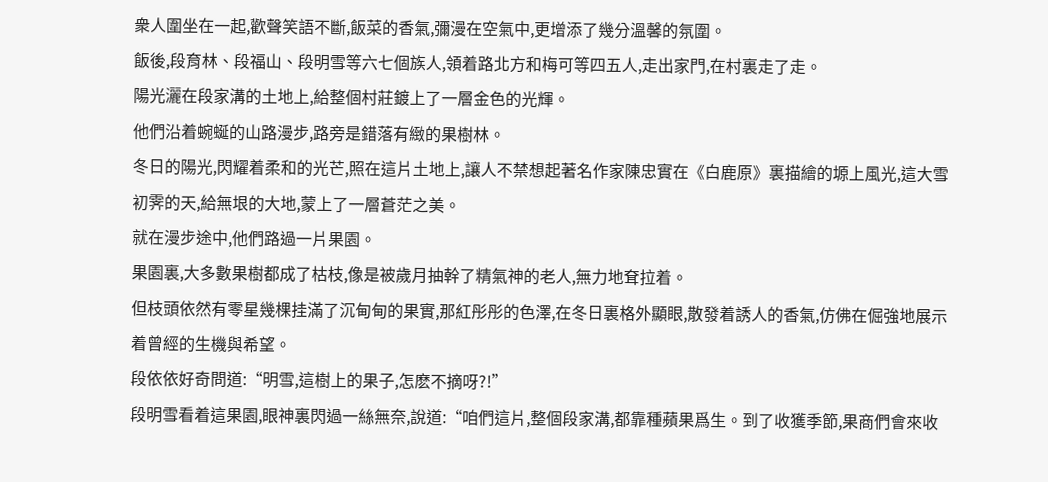衆人圍坐在一起,歡聲笑語不斷,飯菜的香氣,彌漫在空氣中,更增添了幾分溫馨的氛圍。
飯後,段育林、段福山、段明雪等六七個族人,領着路北方和梅可等四五人,走出家門,在村裏走了走。
陽光灑在段家溝的土地上,給整個村莊鍍上了一層金色的光輝。
他們沿着蜿蜒的山路漫步,路旁是錯落有緻的果樹林。
冬日的陽光,閃耀着柔和的光芒,照在這片土地上,讓人不禁想起著名作家陳忠實在《白鹿原》裏描繪的塬上風光,這大雪初霁的天,給無垠的大地,蒙上了一層蒼茫之美。
就在漫步途中,他們路過一片果園。
果園裏,大多數果樹都成了枯枝,像是被歲月抽幹了精氣神的老人,無力地耷拉着。
但枝頭依然有零星幾棵挂滿了沉甸甸的果實,那紅彤彤的色澤,在冬日裏格外顯眼,散發着誘人的香氣,仿佛在倔強地展示着曾經的生機與希望。
段依依好奇問道:“明雪,這樹上的果子,怎麽不摘呀?!”
段明雪看着這果園,眼神裏閃過一絲無奈,說道:“咱們這片,整個段家溝,都靠種蘋果爲生。到了收獲季節,果商們會來收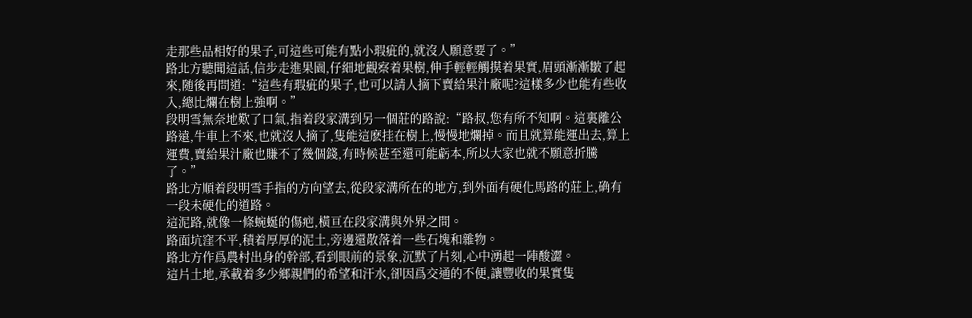走那些品相好的果子,可這些可能有點小瑕疵的,就沒人願意要了。”
路北方聽聞這話,信步走進果園,仔細地觀察着果樹,伸手輕輕觸摸着果實,眉頭漸漸皺了起來,随後再問道:“這些有瑕疵的果子,也可以請人摘下賣給果汁廠呢?這樣多少也能有些收入,總比爛在樹上強啊。”
段明雪無奈地歎了口氣,指着段家溝到另一個莊的路說:“路叔,您有所不知啊。這裏離公路遠,牛車上不來,也就沒人摘了,隻能這麽挂在樹上,慢慢地爛掉。而且就算能運出去,算上運費,賣給果汁廠也賺不了幾個錢,有時候甚至還可能虧本,所以大家也就不願意折騰了。”
路北方順着段明雪手指的方向望去,從段家溝所在的地方,到外面有硬化馬路的莊上,确有一段未硬化的道路。
這泥路,就像一條蜿蜒的傷疤,橫亘在段家溝與外界之間。
路面坑窪不平,積着厚厚的泥土,旁邊還散落着一些石塊和雜物。
路北方作爲農村出身的幹部,看到眼前的景象,沉默了片刻,心中湧起一陣酸澀。
這片土地,承載着多少鄉親們的希望和汗水,卻因爲交通的不便,讓豐收的果實隻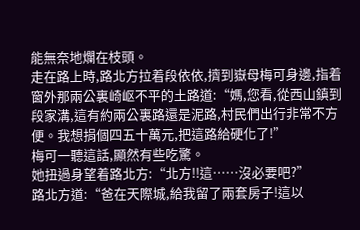能無奈地爛在枝頭。
走在路上時,路北方拉着段依依,擠到嶽母梅可身邊,指着窗外那兩公裏崎岖不平的土路道:“媽,您看,從西山鎮到段家溝,這有約兩公裏路還是泥路,村民們出行非常不方便。我想捐個四五十萬元,把這路給硬化了!”
梅可一聽這話,顯然有些吃驚。
她扭過身望着路北方:“北方!!這……沒必要吧?”
路北方道:“爸在天際城,給我留了兩套房子!這以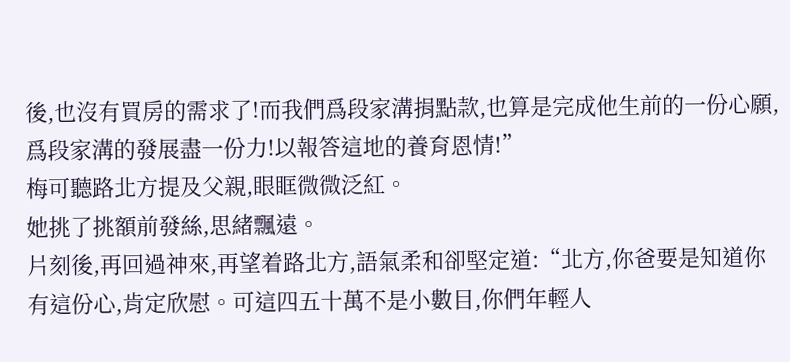後,也沒有買房的需求了!而我們爲段家溝捐點款,也算是完成他生前的一份心願,爲段家溝的發展盡一份力!以報答這地的養育恩情!”
梅可聽路北方提及父親,眼眶微微泛紅。
她挑了挑額前發絲,思緒飄遠。
片刻後,再回過神來,再望着路北方,語氣柔和卻堅定道:“北方,你爸要是知道你有這份心,肯定欣慰。可這四五十萬不是小數目,你們年輕人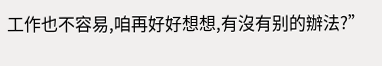工作也不容易,咱再好好想想,有沒有别的辦法?”